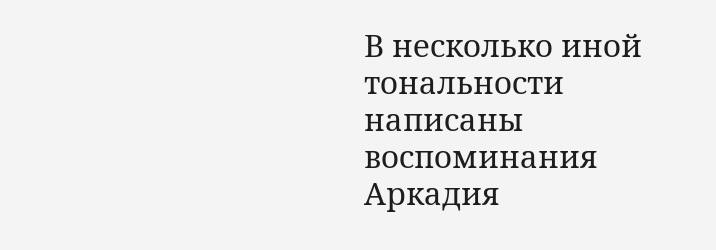В несколько иной тональности написаны воспоминания Аркадия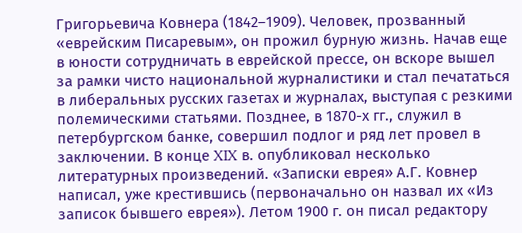Григорьевича Ковнера (1842–1909). Человек, прозванный «еврейским Писаревым», он прожил бурную жизнь. Начав еще в юности сотрудничать в еврейской прессе, он вскоре вышел за рамки чисто национальной журналистики и стал печататься в либеральных русских газетах и журналах, выступая с резкими полемическими статьями. Позднее, в 1870-х гг., служил в петербургском банке, совершил подлог и ряд лет провел в заключении. В конце XIX в. опубликовал несколько литературных произведений. «Записки еврея» А.Г. Ковнер написал, уже крестившись (первоначально он назвал их «Из записок бывшего еврея»). Летом 1900 г. он писал редактору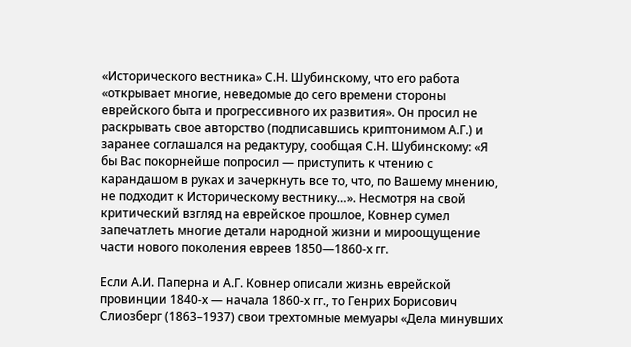«Исторического вестника» С.Н. Шубинскому, что его работа «открывает многие, неведомые до сего времени стороны еврейского быта и прогрессивного их развития». Он просил не раскрывать свое авторство (подписавшись криптонимом А.Г.) и заранее соглашался на редактуру, сообщая С.Н. Шубинскому: «Я бы Вас покорнейше попросил — приступить к чтению с карандашом в руках и зачеркнуть все то, что, по Вашему мнению, не подходит к Историческому вестнику…». Несмотря на свой критический взгляд на еврейское прошлое, Ковнер сумел запечатлеть многие детали народной жизни и мироощущение части нового поколения евреев 1850—1860-х гг.

Если А.И. Паперна и А.Г. Ковнер описали жизнь еврейской провинции 1840-х — начала 1860-х гг., то Генрих Борисович Слиозберг (1863–1937) свои трехтомные мемуары «Дела минувших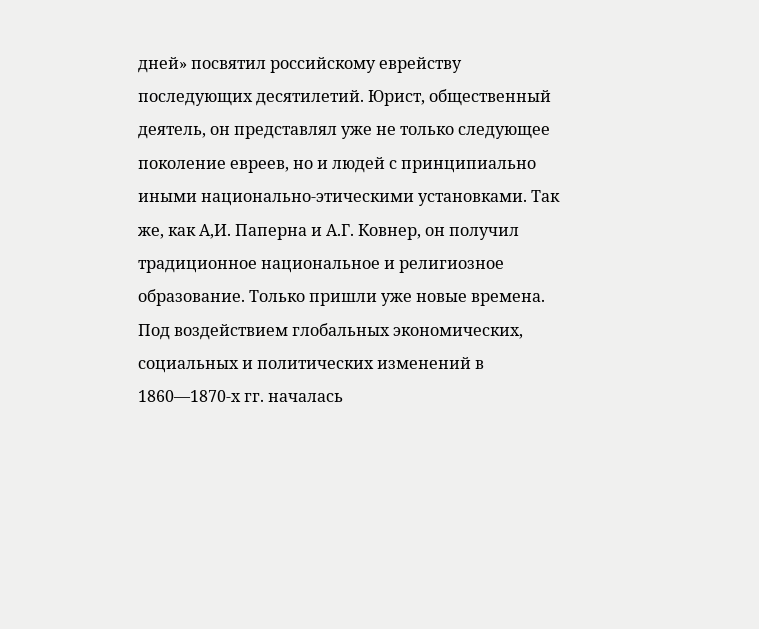дней» посвятил российскому еврейству последующих десятилетий. Юрист, общественный деятель, он представлял уже не только следующее поколение евреев, но и людей с принципиально иными национально-этическими установками. Так же, как А,И. Паперна и А.Г. Ковнер, он получил традиционное национальное и религиозное образование. Только пришли уже новые времена. Под воздействием глобальных экономических, социальных и политических изменений в 1860—1870-х гг. началась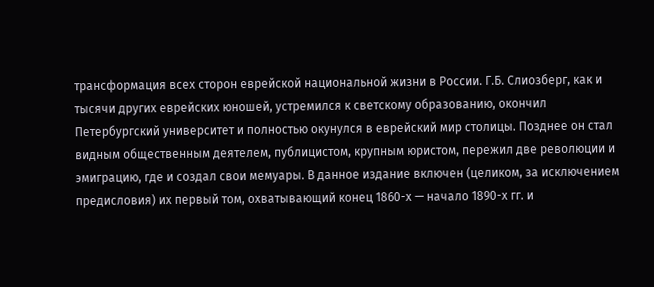трансформация всех сторон еврейской национальной жизни в России. Г.Б. Слиозберг, как и тысячи других еврейских юношей, устремился к светскому образованию, окончил Петербургский университет и полностью окунулся в еврейский мир столицы. Позднее он стал видным общественным деятелем, публицистом, крупным юристом, пережил две революции и эмиграцию, где и создал свои мемуары. В данное издание включен (целиком, за исключением предисловия) их первый том, охватывающий конец 1860-х — начало 1890-х гг. и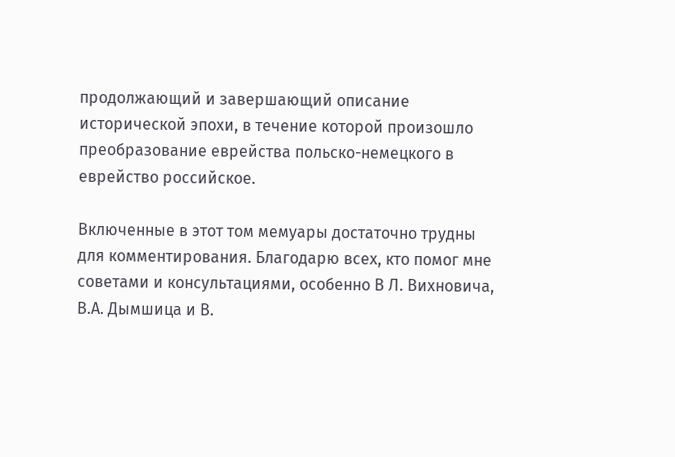продолжающий и завершающий описание исторической эпохи, в течение которой произошло преобразование еврейства польско-немецкого в еврейство российское.

Включенные в этот том мемуары достаточно трудны для комментирования. Благодарю всех, кто помог мне советами и консультациями, особенно В Л. Вихновича, В.А. Дымшица и В.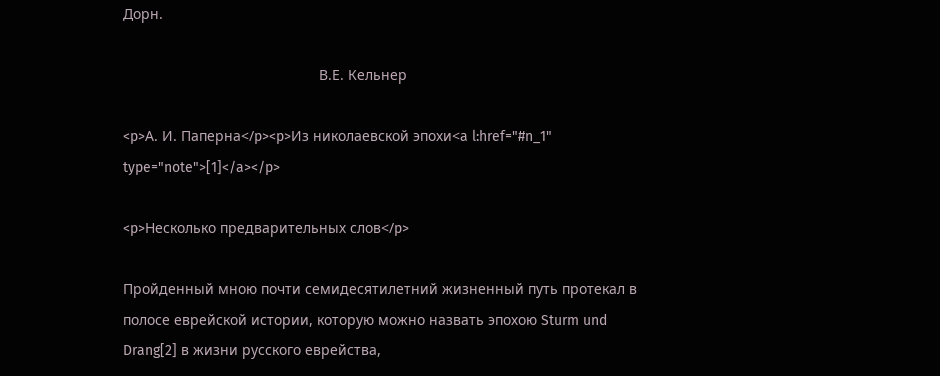Дорн.

                                                 В.Е. Кельнер

<p>А. И. Паперна</p><p>Из николаевской эпохи<a l:href="#n_1" type="note">[1]</a></p>

<p>Несколько предварительных слов</p>

Пройденный мною почти семидесятилетний жизненный путь протекал в полосе еврейской истории, которую можно назвать эпохою Sturm und Drang[2] в жизни русского еврейства,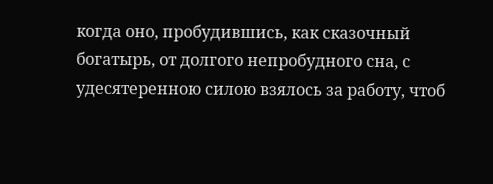когда оно, пробудившись, как сказочный богатырь, от долгого непробудного сна, с удесятеренною силою взялось за работу, чтоб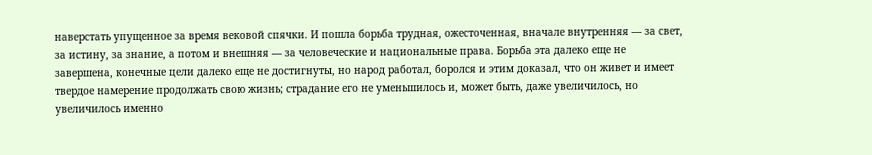наверстать упущенное за время вековой спячки. И пошла борьба трудная, ожесточенная, вначале внутренняя — за свет, за истину, за знание, а потом и внешняя — за человеческие и национальные права. Борьба эта далеко еще не завершена, конечные цели далеко еще не достигнуты, но народ работал, боролся и этим доказал, что он живет и имеет твердое намерение продолжать свою жизнь; страдание его не уменьшилось и, может быть, даже увеличилось, но увеличилось именно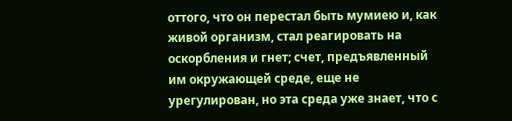оттого, что он перестал быть мумиею и, как живой организм, стал реагировать на оскорбления и гнет; счет, предъявленный им окружающей среде, еще не урегулирован, но эта среда уже знает, что с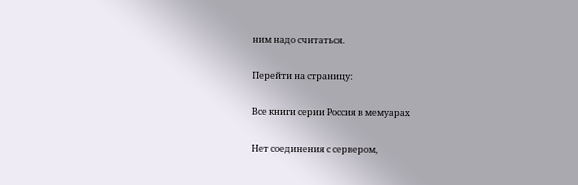ним надо считаться.

Перейти на страницу:

Все книги серии Россия в мемуарах

Нет соединения с сервером,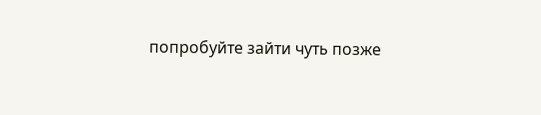попробуйте зайти чуть позже